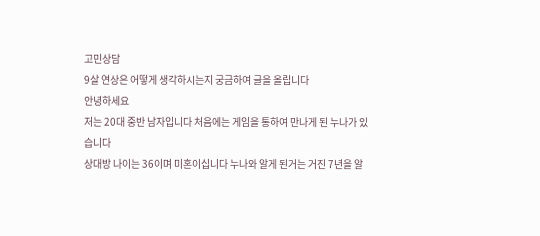고민상담
9살 연상은 어떻게 생각하시는지 궁금하여 글을 올립니다
안녕하세요
저는 20대 중반 남자입니다 처음에는 게임을 통하여 만나게 된 누나가 있습니다
상대방 나이는 36이며 미혼이십니다 누나와 알게 된거는 거진 7년을 알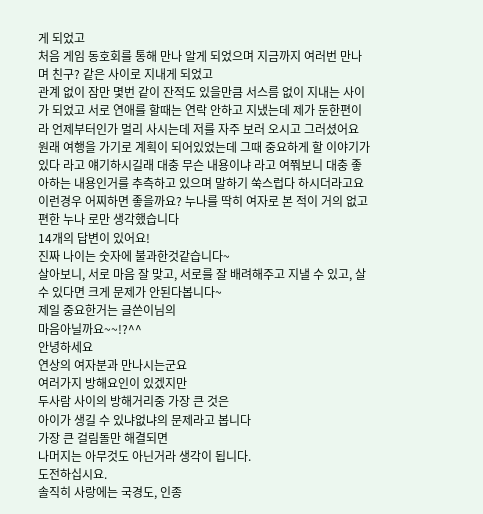게 되었고
처음 게임 동호회를 통해 만나 알게 되었으며 지금까지 여러번 만나며 친구? 같은 사이로 지내게 되었고
관계 없이 잠만 몇번 같이 잔적도 있을만큼 서스름 없이 지내는 사이가 되었고 서로 연애를 할때는 연락 안하고 지냈는데 제가 둔한편이라 언제부터인가 멀리 사시는데 저를 자주 보러 오시고 그러셨어요
원래 여행을 가기로 계획이 되어있었는데 그때 중요하게 할 이야기가 있다 라고 얘기하시길래 대충 무슨 내용이냐 라고 여쭤보니 대충 좋아하는 내용인거를 추측하고 있으며 말하기 쑥스럽다 하시더라고요
이런경우 어찌하면 좋을까요? 누나를 딱히 여자로 본 적이 거의 없고 편한 누나 로만 생각했습니다
14개의 답변이 있어요!
진짜 나이는 숫자에 불과한것같습니다~
살아보니, 서로 마음 잘 맞고, 서로를 잘 배려해주고 지낼 수 있고, 살 수 있다면 크게 문제가 안된다봅니다~
제일 중요한거는 글쓴이님의
마음아닐까요~~!?^^
안녕하세요
연상의 여자분과 만나시는군요
여러가지 방해요인이 있겠지만
두사람 사이의 방해거리중 가장 큰 것은
아이가 생길 수 있냐없냐의 문제라고 봅니다
가장 큰 걸림돌만 해결되면
나머지는 아무것도 아닌거라 생각이 됩니다.
도전하십시요.
솔직히 사랑에는 국경도, 인종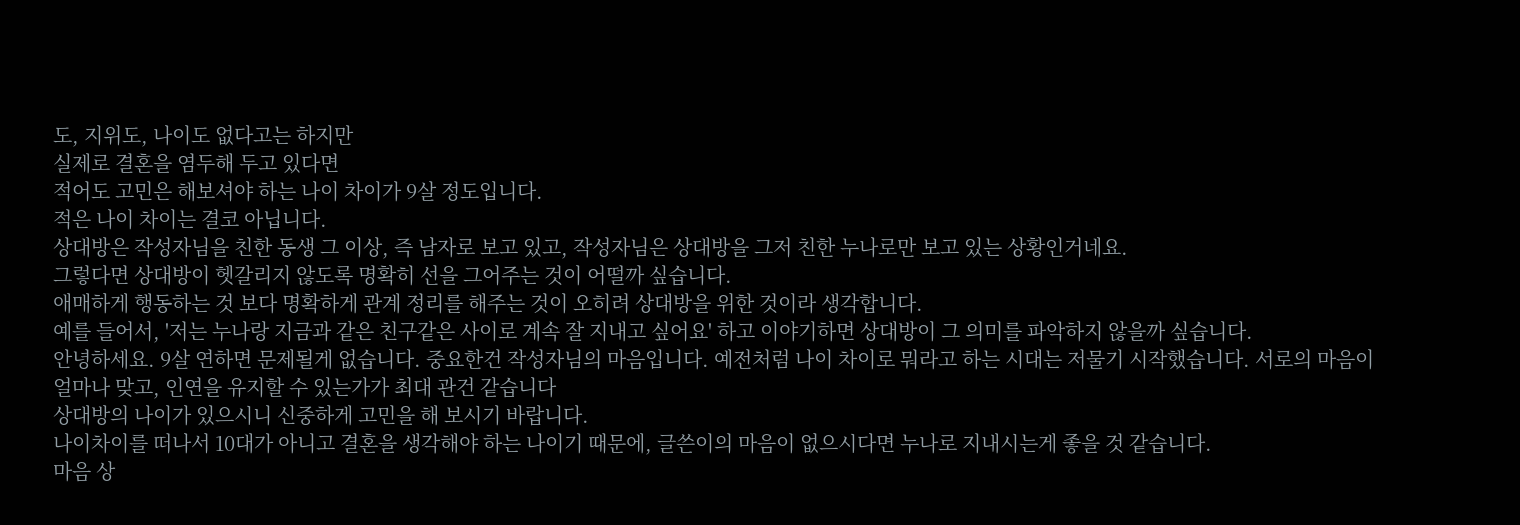도, 지위도, 나이도 없다고는 하지만
실제로 결혼을 염두해 두고 있다면
적어도 고민은 해보셔야 하는 나이 차이가 9살 정도입니다.
적은 나이 차이는 결코 아닙니다.
상대방은 작성자님을 친한 동생 그 이상, 즉 남자로 보고 있고, 작성자님은 상대방을 그저 친한 누나로만 보고 있는 상황인거네요.
그렇다면 상대방이 헷갈리지 않도록 명확히 선을 그어주는 것이 어떨까 싶습니다.
애매하게 행동하는 것 보다 명확하게 관계 정리를 해주는 것이 오히려 상대방을 위한 것이라 생각합니다.
예를 들어서, '저는 누나랑 지금과 같은 친구같은 사이로 계속 잘 지내고 싶어요' 하고 이야기하면 상대방이 그 의미를 파악하지 않을까 싶습니다.
안녕하세요. 9살 연하면 문제될게 없습니다. 중요한건 작성자님의 마음입니다. 예전처럼 나이 차이로 뭐라고 하는 시대는 저물기 시작했습니다. 서로의 마음이 얼마나 맞고, 인연을 유지할 수 있는가가 최대 관건 같습니다
상대방의 나이가 있으시니 신중하게 고민을 해 보시기 바랍니다.
나이차이를 떠나서 10대가 아니고 결혼을 생각해야 하는 나이기 때문에, 글쓴이의 마음이 없으시다면 누나로 지내시는게 좋을 것 같습니다.
마음 상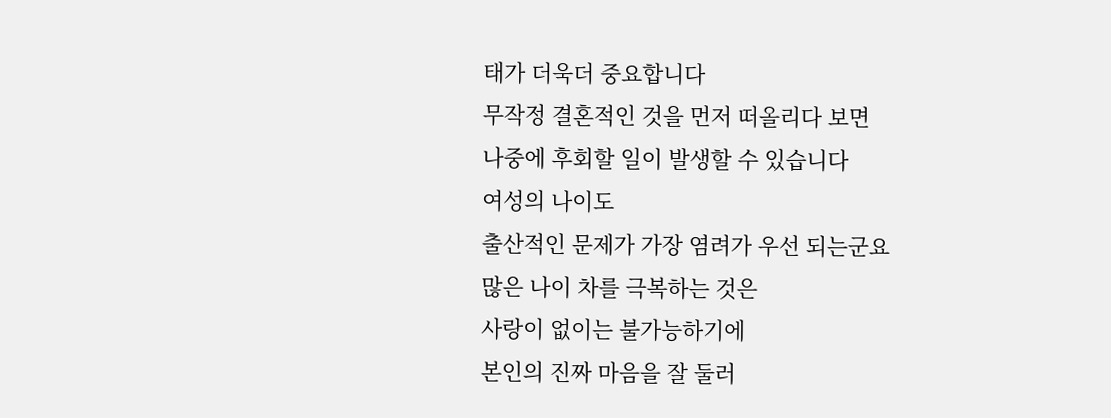태가 더욱더 중요합니다
무작정 결혼적인 것을 먼저 떠올리다 보면
나중에 후회할 일이 발생할 수 있습니다
여성의 나이도
출산적인 문제가 가장 염려가 우선 되는군요
많은 나이 차를 극복하는 것은
사랑이 없이는 불가능하기에
본인의 진짜 마음을 잘 둘러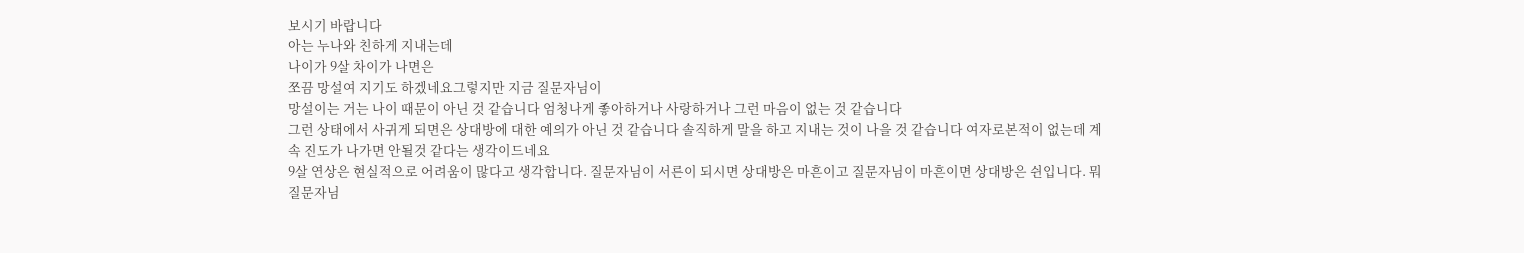보시기 바랍니다
아는 누나와 친하게 지내는데
나이가 9살 차이가 나면은
쪼끔 망설여 지기도 하겠네요그렇지만 지금 질문자님이
망설이는 거는 나이 때문이 아닌 것 같습니다 엄청나게 좋아하거나 사랑하거나 그런 마음이 없는 것 같습니다
그런 상태에서 사귀게 되면은 상대방에 대한 예의가 아닌 것 같습니다 솔직하게 말을 하고 지내는 것이 나을 것 같습니다 여자로본적이 없는데 계속 진도가 나가면 안될것 같다는 생각이드네요
9살 연상은 현실적으로 어려움이 많다고 생각합니다. 질문자님이 서른이 되시면 상대방은 마흔이고 질문자님이 마흔이면 상대방은 쉰입니다. 뭐 질문자님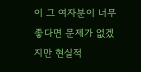이 그 여자분이 너무 좋다면 문제가 없겠지만 현실적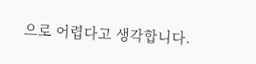으로 어렵다고 생각합니다.